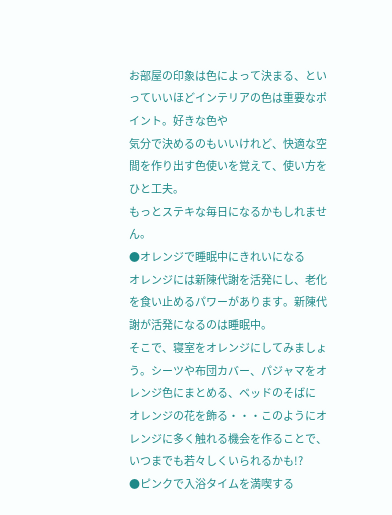お部屋の印象は色によって決まる、といっていいほどインテリアの色は重要なポイント。好きな色や
気分で決めるのもいいけれど、快適な空間を作り出す色使いを覚えて、使い方をひと工夫。
もっとステキな毎日になるかもしれません。
●オレンジで睡眠中にきれいになる
オレンジには新陳代謝を活発にし、老化を食い止めるパワーがあります。新陳代謝が活発になるのは睡眠中。
そこで、寝室をオレンジにしてみましょう。シーツや布団カバー、パジャマをオレンジ色にまとめる、ベッドのそばに
オレンジの花を飾る・・・このようにオレンジに多く触れる機会を作ることで、いつまでも若々しくいられるかも!?
●ピンクで入浴タイムを満喫する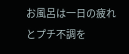お風呂は一日の疲れとプチ不調を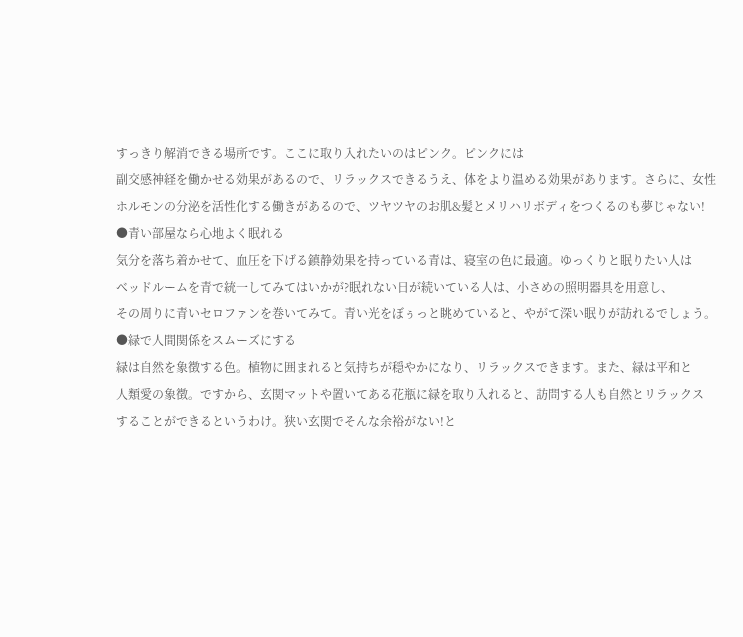すっきり解消できる場所です。ここに取り入れたいのはピンク。ピンクには
副交感神経を働かせる効果があるので、リラックスできるうえ、体をより温める効果があります。さらに、女性
ホルモンの分泌を活性化する働きがあるので、ツヤツヤのお肌&髪とメリハリボディをつくるのも夢じゃない!
●青い部屋なら心地よく眠れる
気分を落ち着かせて、血圧を下げる鎮静効果を持っている青は、寝室の色に最適。ゆっくりと眠りたい人は
ベッドルームを青で統一してみてはいかが?眠れない日が続いている人は、小さめの照明器具を用意し、
その周りに青いセロファンを巻いてみて。青い光をぼぅっと眺めていると、やがて深い眠りが訪れるでしょう。
●緑で人間関係をスムーズにする
緑は自然を象徴する色。植物に囲まれると気持ちが穏やかになり、リラックスできます。また、緑は平和と
人類愛の象徴。ですから、玄関マットや置いてある花瓶に緑を取り入れると、訪問する人も自然とリラックス
することができるというわけ。狭い玄関でそんな余裕がない!と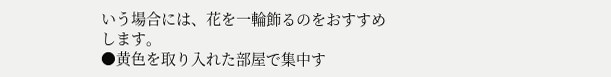いう場合には、花を一輪飾るのをおすすめ
します。
●黄色を取り入れた部屋で集中す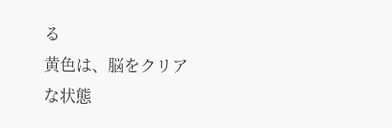る
黄色は、脳をクリアな状態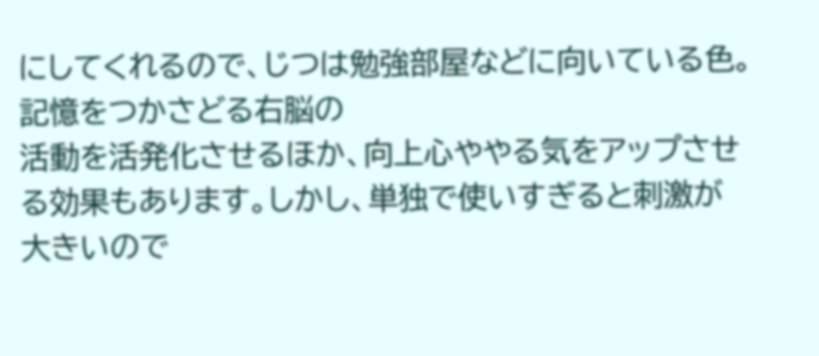にしてくれるので、じつは勉強部屋などに向いている色。記憶をつかさどる右脳の
活動を活発化させるほか、向上心ややる気をアップさせる効果もあります。しかし、単独で使いすぎると刺激が
大きいので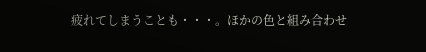疲れてしまうことも・・・。ほかの色と組み合わせ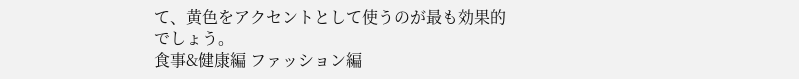て、黄色をアクセントとして使うのが最も効果的
でしょう。
食事&健康編 ファッション編